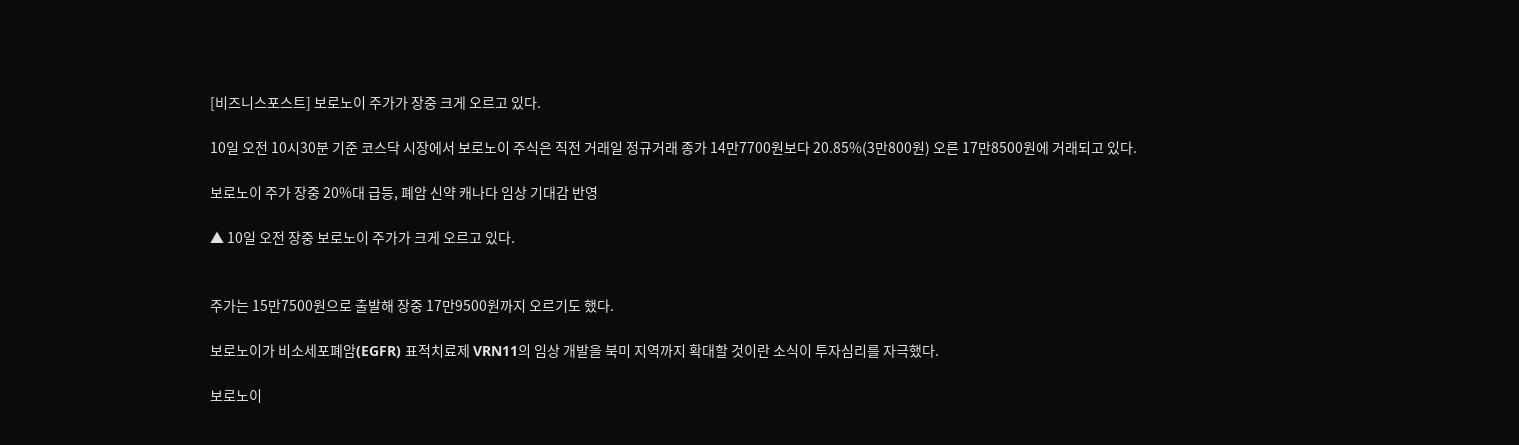[비즈니스포스트] 보로노이 주가가 장중 크게 오르고 있다.

10일 오전 10시30분 기준 코스닥 시장에서 보로노이 주식은 직전 거래일 정규거래 종가 14만7700원보다 20.85%(3만800원) 오른 17만8500원에 거래되고 있다.

보로노이 주가 장중 20%대 급등, 폐암 신약 캐나다 임상 기대감 반영

▲ 10일 오전 장중 보로노이 주가가 크게 오르고 있다.


주가는 15만7500원으로 출발해 장중 17만9500원까지 오르기도 했다.

보로노이가 비소세포폐암(EGFR) 표적치료제 VRN11의 임상 개발을 북미 지역까지 확대할 것이란 소식이 투자심리를 자극했다.

보로노이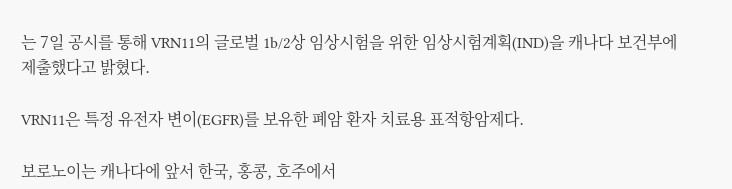는 7일 공시를 통해 VRN11의 글로벌 1b/2상 임상시험을 위한 임상시험계획(IND)을 캐나다 보건부에 제출했다고 밝혔다.

VRN11은 특정 유전자 변이(EGFR)를 보유한 폐암 환자 치료용 표적항암제다.

보로노이는 캐나다에 앞서 한국, 홍콩, 호주에서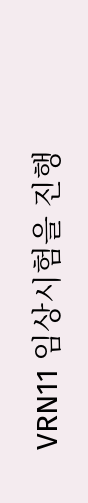VRN11 임상시험을 진행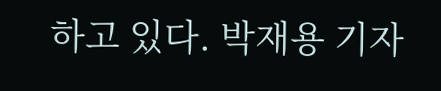하고 있다. 박재용 기자